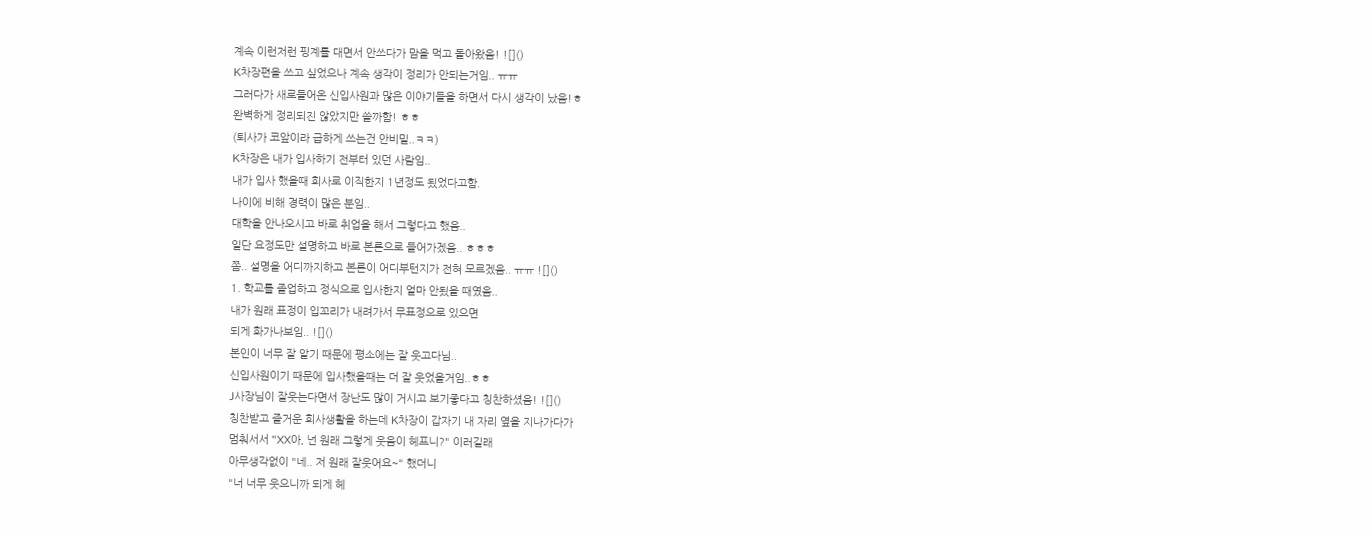계속 이런저런 핑계를 대면서 안쓰다가 맘을 먹고 돌아왔음! ![]()
K차장편을 쓰고 싶었으나 계속 생각이 정리가 안되는거임.. ㅠㅠ
그러다가 새로들어온 신입사원과 많은 이야기들을 하면서 다시 생각이 났음!ㅎ
완벽하게 정리되진 않았지만 쓸까함! ㅎㅎ
(퇴사가 코앞이라 급하게 쓰는건 안비밀..ㅋㅋ)
K차장은 내가 입사하기 전부터 있던 사람임..
내가 입사 했을때 회사로 이직한지 1년정도 됬었다고함.
나이에 비해 경력이 많은 분임..
대학을 안나오시고 바로 취업을 해서 그렇다고 했음..
일단 요정도만 설명하고 바로 본론으로 들어가겠음.. ㅎㅎㅎ
쫌.. 설명을 어디까지하고 본론이 어디부턴지가 전혀 모르겠음.. ㅠㅠ ![]()
1. 학교를 졸업하고 정식으로 입사한지 얼마 안됬을 때였음..
내가 원래 표정이 입꼬리가 내려가서 무표정으로 있으면
되게 화가나보임.. ![]()
본인이 너무 잘 알기 때문에 평소에는 잘 웃고다님..
신입사원이기 때문에 입사했을때는 더 잘 웃었을거임..ㅎㅎ
J사장님이 잘웃는다면서 장난도 많이 거시고 보기좋다고 칭찬하셨음! ![]()
칭찬받고 즐거운 회사생활을 하는데 K차장이 갑자기 내 자리 옆을 지나가다가
멈춰서서 "XX아, 넌 원래 그렇게 웃음이 헤프니?" 이러길래
아무생각없이 "네.. 저 원래 잘웃어요~" 했더니
"너 너무 웃으니까 되게 헤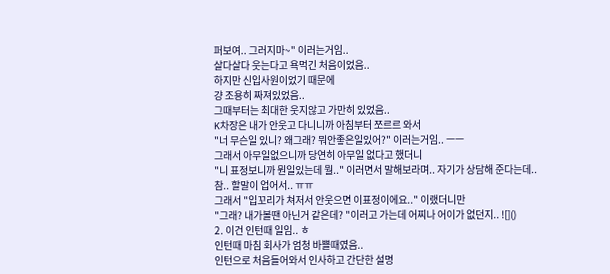퍼보여.. 그러지마~" 이러는거임..
살다살다 웃는다고 욕먹긴 처음이었음..
하지만 신입사원이었기 때문에
걍 조용히 짜져있었음..
그때부터는 최대한 웃지않고 가만히 있었음..
K차장은 내가 안웃고 다니니까 아침부터 쪼르르 와서
"너 무슨일 있니? 왜그래? 뭐안좋은일있어?" 이러는거임.. ㅡㅡ
그래서 아무일없으니까 당연히 아무일 없다고 했더니
"니 표정보니까 뭔일있는데 뭘.." 이러면서 말해보라며.. 자기가 상담해 준다는데..
참.. 할말이 업어서.. ㅠㅠ
그래서 "입꼬리가 쳐저서 안웃으면 이표정이에요.." 이랬더니만
"그래? 내가볼땐 아닌거 같은데? "이러고 가는데 어찌나 어이가 없던지.. ![]()
2. 이건 인턴때 일임.. ㅎ
인턴때 마침 회사가 엄청 바쁠때였음..
인턴으로 처음들어와서 인사하고 간단한 설명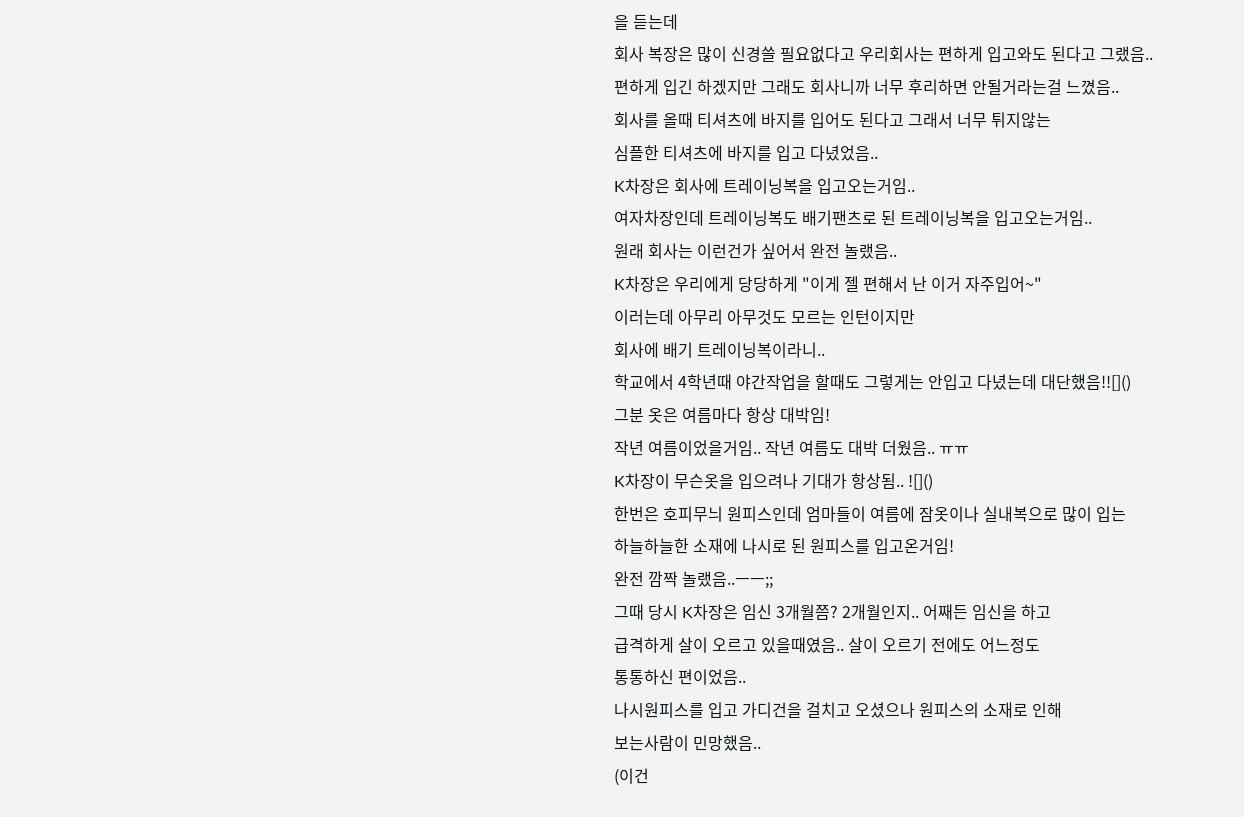을 듣는데
회사 복장은 많이 신경쓸 필요없다고 우리회사는 편하게 입고와도 된다고 그랬음..
편하게 입긴 하겠지만 그래도 회사니까 너무 후리하면 안될거라는걸 느꼈음..
회사를 올때 티셔츠에 바지를 입어도 된다고 그래서 너무 튀지않는
심플한 티셔츠에 바지를 입고 다녔었음..
K차장은 회사에 트레이닝복을 입고오는거임..
여자차장인데 트레이닝복도 배기팬츠로 된 트레이닝복을 입고오는거임..
원래 회사는 이런건가 싶어서 완전 놀랬음..
K차장은 우리에게 당당하게 "이게 젤 편해서 난 이거 자주입어~"
이러는데 아무리 아무것도 모르는 인턴이지만
회사에 배기 트레이닝복이라니..
학교에서 4학년때 야간작업을 할때도 그렇게는 안입고 다녔는데 대단했음!![]()
그분 옷은 여름마다 항상 대박임!
작년 여름이었을거임.. 작년 여름도 대박 더웠음.. ㅠㅠ
K차장이 무슨옷을 입으려나 기대가 항상됨.. ![]()
한번은 호피무늬 원피스인데 엄마들이 여름에 잠옷이나 실내복으로 많이 입는
하늘하늘한 소재에 나시로 된 원피스를 입고온거임!
완전 깜짝 놀랬음..ㅡㅡ;;
그때 당시 K차장은 임신 3개월쯤? 2개월인지.. 어째든 임신을 하고
급격하게 살이 오르고 있을때였음.. 살이 오르기 전에도 어느정도
통통하신 편이었음..
나시원피스를 입고 가디건을 걸치고 오셨으나 원피스의 소재로 인해
보는사람이 민망했음..
(이건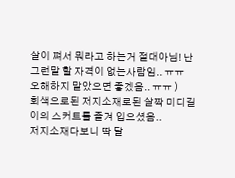살이 쪄서 뭐라고 하는거 절대아님! 난 그런말 할 자격이 없는사람임.. ㅠㅠ
오해하지 말았으면 좋겠음.. ㅠㅠ )
회색으로된 저지소재로된 살짝 미디길이의 스커트를 즐겨 입으셨음..
저지소재다보니 딱 달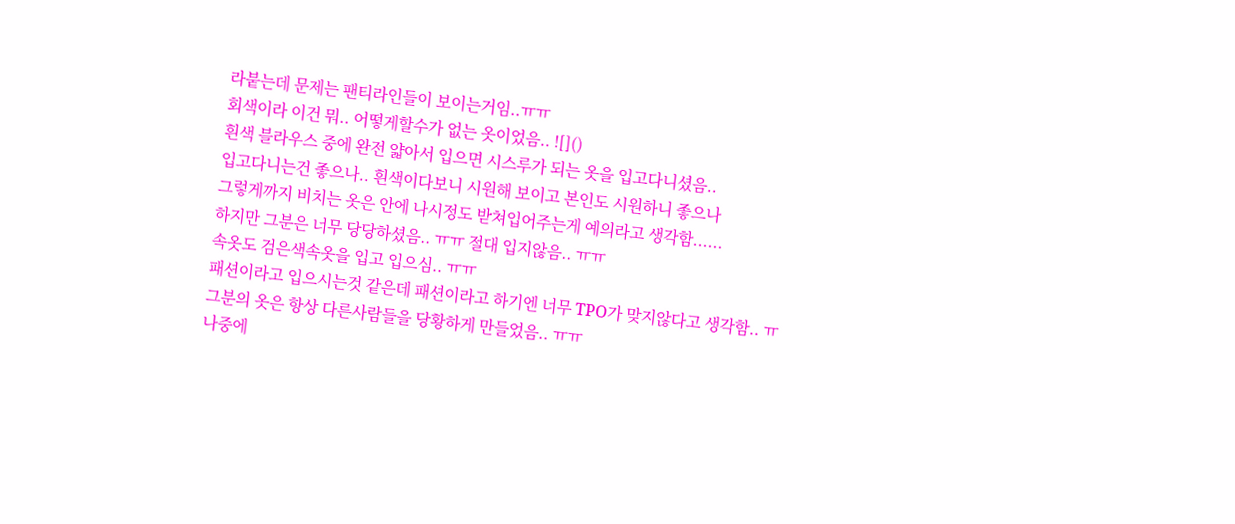라붙는데 문제는 팬티라인들이 보이는거임..ㅠㅠ
회색이라 이건 뭐.. 어떻게할수가 없는 옷이었음.. ![]()
흰색 블라우스 중에 완전 얇아서 입으면 시스루가 되는 옷을 입고다니셨음..
입고다니는건 좋으나.. 흰색이다보니 시원해 보이고 본인도 시원하니 좋으나
그렇게까지 비치는 옷은 안에 나시정도 받쳐입어주는게 예의라고 생각함......
하지만 그분은 너무 당당하셨음.. ㅠㅠ 절대 입지않음.. ㅠㅠ
속옷도 검은색속옷을 입고 입으심.. ㅠㅠ
패션이라고 입으시는것 같은데 패션이라고 하기엔 너무 TPO가 맞지않다고 생각함.. ㅠ
그분의 옷은 항상 다른사람들을 당황하게 만들었음.. ㅠㅠ
나중에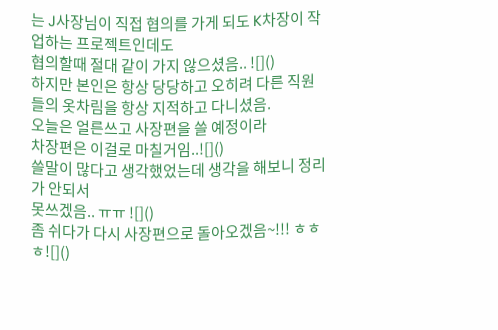는 J사장님이 직접 협의를 가게 되도 K차장이 작업하는 프로젝트인데도
협의할때 절대 같이 가지 않으셨음.. ![]()
하지만 본인은 항상 당당하고 오히려 다른 직원들의 옷차림을 항상 지적하고 다니셨음.
오늘은 얼른쓰고 사장편을 쓸 예정이라
차장편은 이걸로 마칠거임..![]()
쓸말이 많다고 생각했었는데 생각을 해보니 정리가 안되서
못쓰겠음.. ㅠㅠ ![]()
좀 쉬다가 다시 사장편으로 돌아오겠음~!!! ㅎㅎㅎ![]()